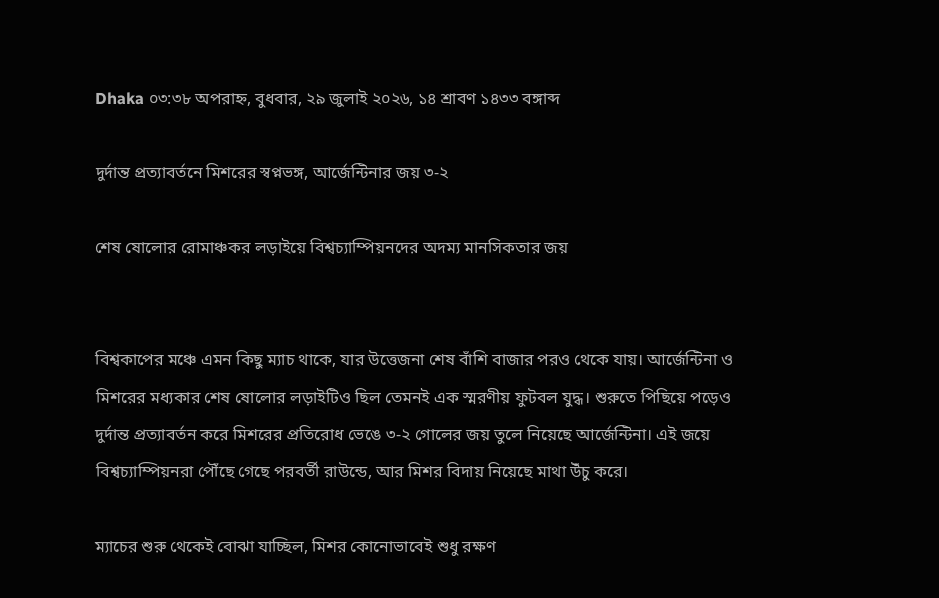Dhaka ০৩:৩৮ অপরাহ্ন, বুধবার, ২৯ জুলাই ২০২৬, ১৪ শ্রাবণ ১৪৩৩ বঙ্গাব্দ

দুর্দান্ত প্রত্যাবর্তনে মিশরের স্বপ্নভঙ্গ, আর্জেন্টিনার জয় ৩-২

শেষ ষোলোর রোমাঞ্চকর লড়াইয়ে বিশ্বচ্যাম্পিয়নদের অদম্য মানসিকতার জয়


বিশ্বকাপের মঞ্চে এমন কিছু ম্যাচ থাকে, যার উত্তেজনা শেষ বাঁশি বাজার পরও থেকে যায়। আর্জেন্টিনা ও মিশরের মধ্যকার শেষ ষোলোর লড়াইটিও ছিল তেমনই এক স্মরণীয় ফুটবল যুদ্ধ। শুরুতে পিছিয়ে পড়েও দুর্দান্ত প্রত্যাবর্তন করে মিশরের প্রতিরোধ ভেঙে ৩-২ গোলের জয় তুলে নিয়েছে আর্জেন্টিনা। এই জয়ে বিশ্বচ্যাম্পিয়নরা পৌঁছে গেছে পরবর্তী রাউন্ডে, আর মিশর বিদায় নিয়েছে মাথা উঁচু করে।

ম্যাচের শুরু থেকেই বোঝা যাচ্ছিল, মিশর কোনোভাবেই শুধু রক্ষণ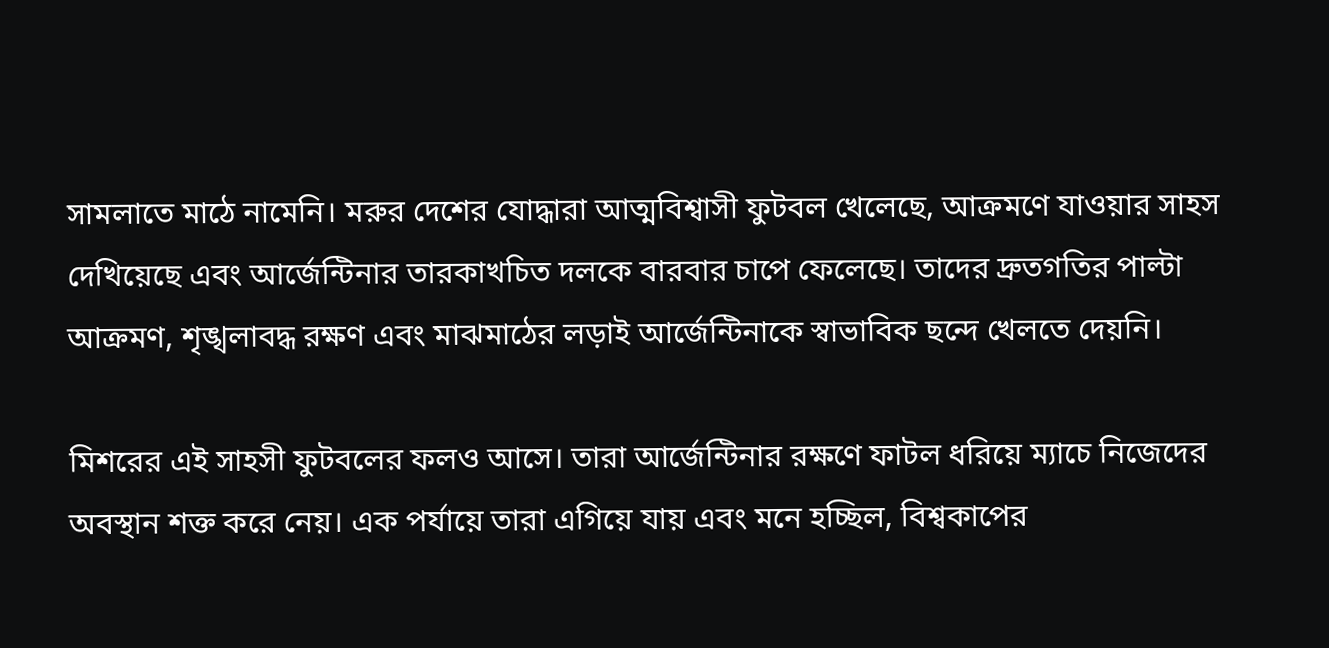সামলাতে মাঠে নামেনি। মরুর দেশের যোদ্ধারা আত্মবিশ্বাসী ফুটবল খেলেছে, আক্রমণে যাওয়ার সাহস দেখিয়েছে এবং আর্জেন্টিনার তারকাখচিত দলকে বারবার চাপে ফেলেছে। তাদের দ্রুতগতির পাল্টা আক্রমণ, শৃঙ্খলাবদ্ধ রক্ষণ এবং মাঝমাঠের লড়াই আর্জেন্টিনাকে স্বাভাবিক ছন্দে খেলতে দেয়নি।

মিশরের এই সাহসী ফুটবলের ফলও আসে। তারা আর্জেন্টিনার রক্ষণে ফাটল ধরিয়ে ম্যাচে নিজেদের অবস্থান শক্ত করে নেয়। এক পর্যায়ে তারা এগিয়ে যায় এবং মনে হচ্ছিল, বিশ্বকাপের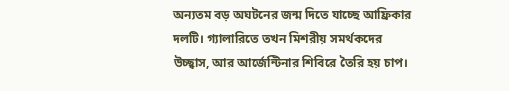অন্যতম বড় অঘটনের জন্ম দিতে যাচ্ছে আফ্রিকার দলটি। গ্যালারিতে তখন মিশরীয় সমর্থকদের উচ্ছ্বাস, আর আর্জেন্টিনার শিবিরে তৈরি হয় চাপ।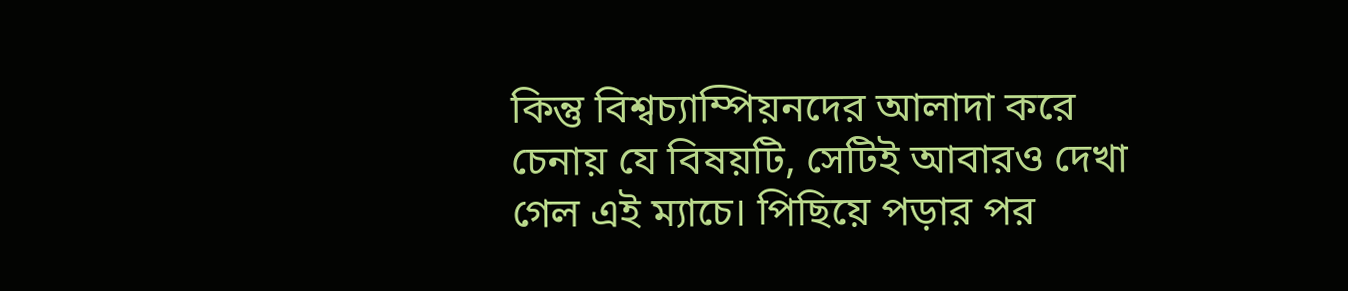কিন্তু বিশ্বচ্যাম্পিয়নদের আলাদা করে চেনায় যে বিষয়টি, সেটিই আবারও দেখা গেল এই ম্যাচে। পিছিয়ে পড়ার পর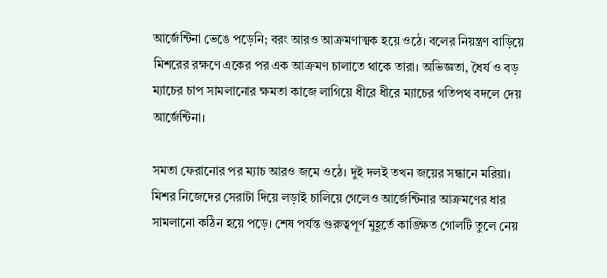আর্জেন্টিনা ভেঙে পড়েনি; বরং আরও আক্রমণাত্মক হয়ে ওঠে। বলের নিয়ন্ত্রণ বাড়িয়ে মিশরের রক্ষণে একের পর এক আক্রমণ চালাতে থাকে তারা। অভিজ্ঞতা, ধৈর্য ও বড় ম্যাচের চাপ সামলানোর ক্ষমতা কাজে লাগিয়ে ধীরে ধীরে ম্যাচের গতিপথ বদলে দেয় আর্জেন্টিনা।

সমতা ফেরানোর পর ম্যাচ আরও জমে ওঠে। দুই দলই তখন জয়ের সন্ধানে মরিয়া। মিশর নিজেদের সেরাটা দিয়ে লড়াই চালিয়ে গেলেও আর্জেন্টিনার আক্রমণের ধার সামলানো কঠিন হয়ে পড়ে। শেষ পর্যন্ত গুরুত্বপূর্ণ মুহূর্তে কাঙ্ক্ষিত গোলটি তুলে নেয়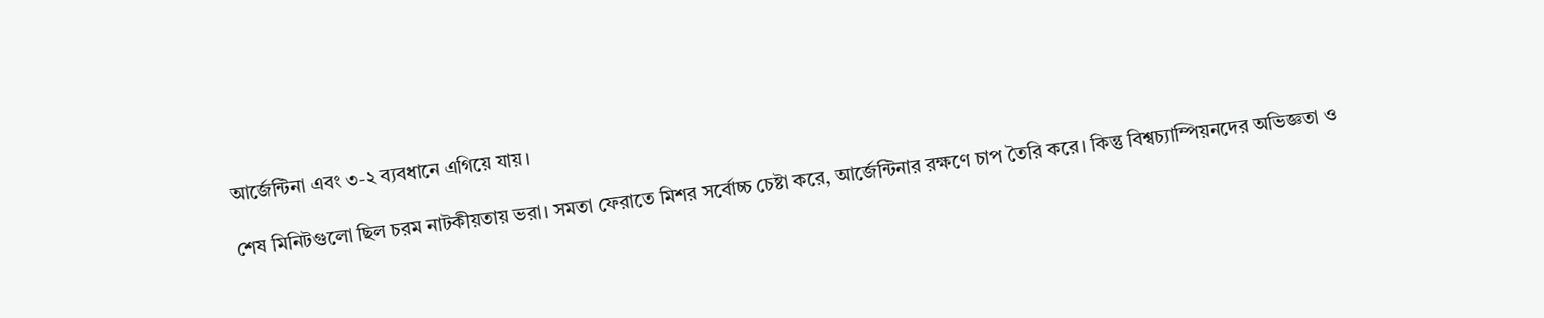আর্জেন্টিনা এবং ৩-২ ব্যবধানে এগিয়ে যায়।

শেষ মিনিটগুলো ছিল চরম নাটকীয়তায় ভরা। সমতা ফেরাতে মিশর সর্বোচ্চ চেষ্টা করে, আর্জেন্টিনার রক্ষণে চাপ তৈরি করে। কিন্তু বিশ্বচ্যাম্পিয়নদের অভিজ্ঞতা ও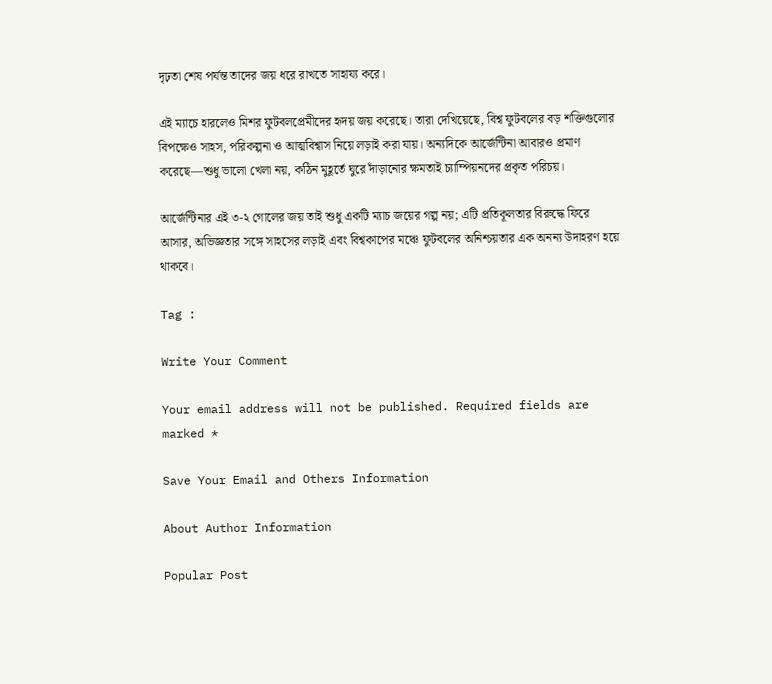দৃঢ়তা শেষ পর্যন্ত তাদের জয় ধরে রাখতে সাহায্য করে।

এই ম্যাচে হারলেও মিশর ফুটবলপ্রেমীদের হৃদয় জয় করেছে। তারা দেখিয়েছে, বিশ্ব ফুটবলের বড় শক্তিগুলোর বিপক্ষেও সাহস, পরিকল্পনা ও আত্মবিশ্বাস নিয়ে লড়াই করা যায়। অন্যদিকে আর্জেন্টিনা আবারও প্রমাণ করেছে—শুধু ভালো খেলা নয়, কঠিন মুহূর্তে ঘুরে দাঁড়ানোর ক্ষমতাই চ্যাম্পিয়নদের প্রকৃত পরিচয়।

আর্জেন্টিনার এই ৩-২ গোলের জয় তাই শুধু একটি ম্যাচ জয়ের গল্প নয়; এটি প্রতিকূলতার বিরুদ্ধে ফিরে আসার, অভিজ্ঞতার সঙ্গে সাহসের লড়াই এবং বিশ্বকাপের মঞ্চে ফুটবলের অনিশ্চয়তার এক অনন্য উদাহরণ হয়ে থাকবে।

Tag :

Write Your Comment

Your email address will not be published. Required fields are marked *

Save Your Email and Others Information

About Author Information

Popular Post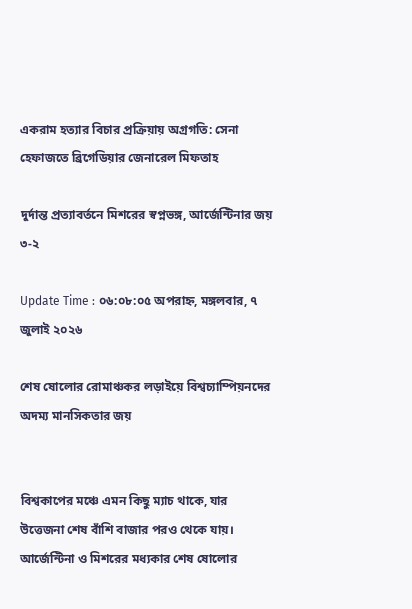একরাম হত্যার বিচার প্রক্রিয়ায় অগ্রগতি: সেনা হেফাজতে ব্রিগেডিয়ার জেনারেল মিফতাহ

দুর্দান্ত প্রত্যাবর্তনে মিশরের স্বপ্নভঙ্গ, আর্জেন্টিনার জয় ৩-২

Update Time : ০৬:০৮:০৫ অপরাহ্ন, মঙ্গলবার, ৭ জুলাই ২০২৬

শেষ ষোলোর রোমাঞ্চকর লড়াইয়ে বিশ্বচ্যাম্পিয়নদের অদম্য মানসিকতার জয়


বিশ্বকাপের মঞ্চে এমন কিছু ম্যাচ থাকে, যার উত্তেজনা শেষ বাঁশি বাজার পরও থেকে যায়। আর্জেন্টিনা ও মিশরের মধ্যকার শেষ ষোলোর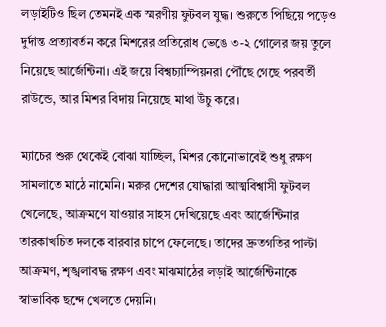লড়াইটিও ছিল তেমনই এক স্মরণীয় ফুটবল যুদ্ধ। শুরুতে পিছিয়ে পড়েও দুর্দান্ত প্রত্যাবর্তন করে মিশরের প্রতিরোধ ভেঙে ৩-২ গোলের জয় তুলে নিয়েছে আর্জেন্টিনা। এই জয়ে বিশ্বচ্যাম্পিয়নরা পৌঁছে গেছে পরবর্তী রাউন্ডে, আর মিশর বিদায় নিয়েছে মাথা উঁচু করে।

ম্যাচের শুরু থেকেই বোঝা যাচ্ছিল, মিশর কোনোভাবেই শুধু রক্ষণ সামলাতে মাঠে নামেনি। মরুর দেশের যোদ্ধারা আত্মবিশ্বাসী ফুটবল খেলেছে, আক্রমণে যাওয়ার সাহস দেখিয়েছে এবং আর্জেন্টিনার তারকাখচিত দলকে বারবার চাপে ফেলেছে। তাদের দ্রুতগতির পাল্টা আক্রমণ, শৃঙ্খলাবদ্ধ রক্ষণ এবং মাঝমাঠের লড়াই আর্জেন্টিনাকে স্বাভাবিক ছন্দে খেলতে দেয়নি।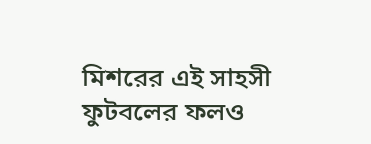মিশরের এই সাহসী ফুটবলের ফলও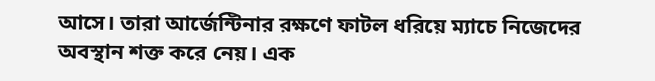আসে। তারা আর্জেন্টিনার রক্ষণে ফাটল ধরিয়ে ম্যাচে নিজেদের অবস্থান শক্ত করে নেয়। এক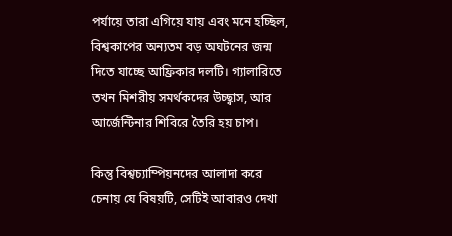পর্যায়ে তারা এগিয়ে যায় এবং মনে হচ্ছিল, বিশ্বকাপের অন্যতম বড় অঘটনের জন্ম দিতে যাচ্ছে আফ্রিকার দলটি। গ্যালারিতে তখন মিশরীয় সমর্থকদের উচ্ছ্বাস, আর আর্জেন্টিনার শিবিরে তৈরি হয় চাপ।

কিন্তু বিশ্বচ্যাম্পিয়নদের আলাদা করে চেনায় যে বিষয়টি, সেটিই আবারও দেখা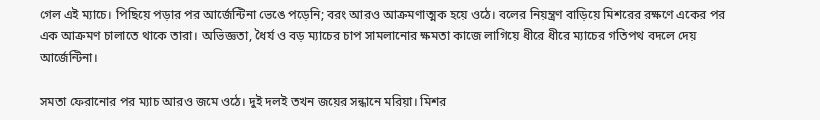গেল এই ম্যাচে। পিছিয়ে পড়ার পর আর্জেন্টিনা ভেঙে পড়েনি; বরং আরও আক্রমণাত্মক হয়ে ওঠে। বলের নিয়ন্ত্রণ বাড়িয়ে মিশরের রক্ষণে একের পর এক আক্রমণ চালাতে থাকে তারা। অভিজ্ঞতা, ধৈর্য ও বড় ম্যাচের চাপ সামলানোর ক্ষমতা কাজে লাগিয়ে ধীরে ধীরে ম্যাচের গতিপথ বদলে দেয় আর্জেন্টিনা।

সমতা ফেরানোর পর ম্যাচ আরও জমে ওঠে। দুই দলই তখন জয়ের সন্ধানে মরিয়া। মিশর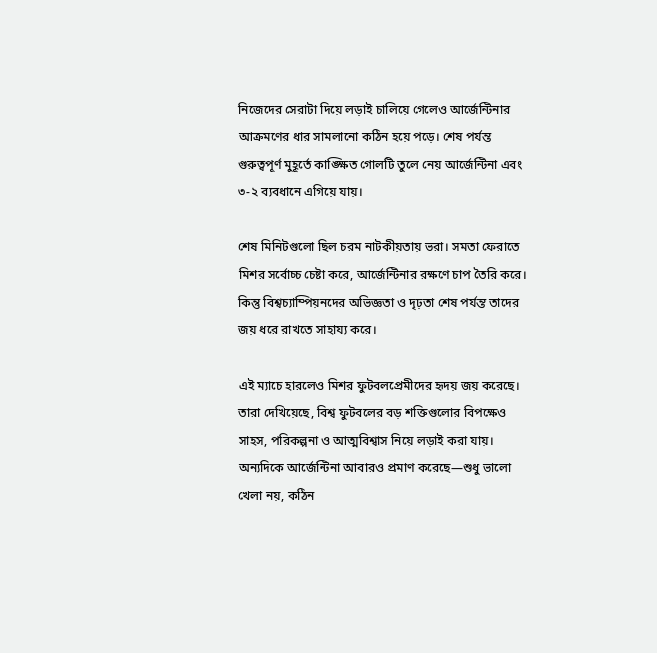নিজেদের সেরাটা দিয়ে লড়াই চালিয়ে গেলেও আর্জেন্টিনার আক্রমণের ধার সামলানো কঠিন হয়ে পড়ে। শেষ পর্যন্ত গুরুত্বপূর্ণ মুহূর্তে কাঙ্ক্ষিত গোলটি তুলে নেয় আর্জেন্টিনা এবং ৩-২ ব্যবধানে এগিয়ে যায়।

শেষ মিনিটগুলো ছিল চরম নাটকীয়তায় ভরা। সমতা ফেরাতে মিশর সর্বোচ্চ চেষ্টা করে, আর্জেন্টিনার রক্ষণে চাপ তৈরি করে। কিন্তু বিশ্বচ্যাম্পিয়নদের অভিজ্ঞতা ও দৃঢ়তা শেষ পর্যন্ত তাদের জয় ধরে রাখতে সাহায্য করে।

এই ম্যাচে হারলেও মিশর ফুটবলপ্রেমীদের হৃদয় জয় করেছে। তারা দেখিয়েছে, বিশ্ব ফুটবলের বড় শক্তিগুলোর বিপক্ষেও সাহস, পরিকল্পনা ও আত্মবিশ্বাস নিয়ে লড়াই করা যায়। অন্যদিকে আর্জেন্টিনা আবারও প্রমাণ করেছে—শুধু ভালো খেলা নয়, কঠিন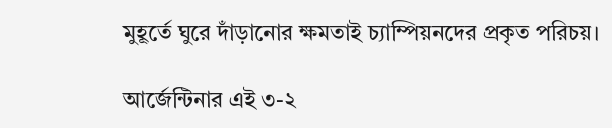মুহূর্তে ঘুরে দাঁড়ানোর ক্ষমতাই চ্যাম্পিয়নদের প্রকৃত পরিচয়।

আর্জেন্টিনার এই ৩-২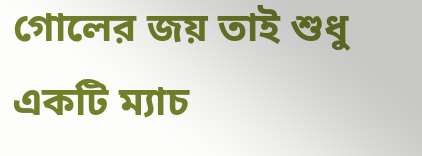গোলের জয় তাই শুধু একটি ম্যাচ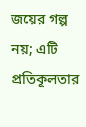জয়ের গল্প নয়; এটি প্রতিকূলতার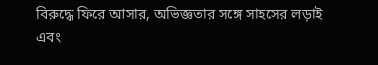বিরুদ্ধে ফিরে আসার, অভিজ্ঞতার সঙ্গে সাহসের লড়াই এবং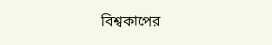বিশ্বকাপের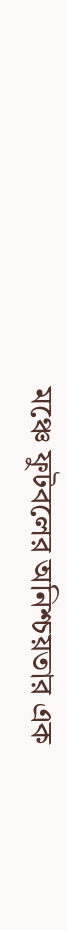মঞ্চে ফুটবলের অনিশ্চয়তার এক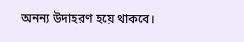অনন্য উদাহরণ হয়ে থাকবে।